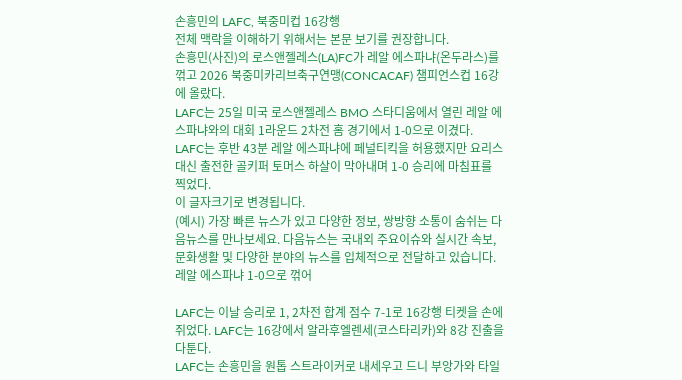손흥민의 LAFC, 북중미컵 16강행
전체 맥락을 이해하기 위해서는 본문 보기를 권장합니다.
손흥민(사진)의 로스앤젤레스(LA)FC가 레알 에스파냐(온두라스)를 꺾고 2026 북중미카리브축구연맹(CONCACAF) 챔피언스컵 16강에 올랐다.
LAFC는 25일 미국 로스앤젤레스 BMO 스타디움에서 열린 레알 에스파냐와의 대회 1라운드 2차전 홈 경기에서 1-0으로 이겼다.
LAFC는 후반 43분 레알 에스파냐에 페널티킥을 허용했지만 요리스 대신 출전한 골키퍼 토머스 하살이 막아내며 1-0 승리에 마침표를 찍었다.
이 글자크기로 변경됩니다.
(예시) 가장 빠른 뉴스가 있고 다양한 정보, 쌍방향 소통이 숨쉬는 다음뉴스를 만나보세요. 다음뉴스는 국내외 주요이슈와 실시간 속보, 문화생활 및 다양한 분야의 뉴스를 입체적으로 전달하고 있습니다.
레알 에스파냐 1-0으로 꺾어

LAFC는 이날 승리로 1, 2차전 합계 점수 7-1로 16강행 티켓을 손에 쥐었다. LAFC는 16강에서 알라후엘렌세(코스타리카)와 8강 진출을 다툰다.
LAFC는 손흥민을 원톱 스트라이커로 내세우고 드니 부앙가와 타일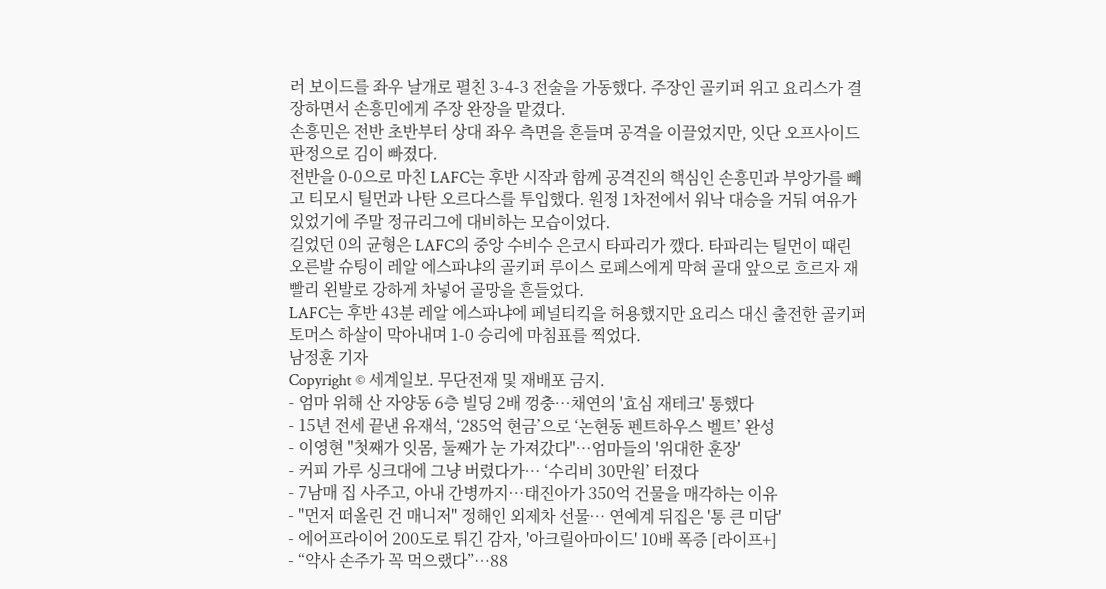러 보이드를 좌우 날개로 펼친 3-4-3 전술을 가동했다. 주장인 골키퍼 위고 요리스가 결장하면서 손흥민에게 주장 완장을 맡겼다.
손흥민은 전반 초반부터 상대 좌우 측면을 흔들며 공격을 이끌었지만, 잇단 오프사이드 판정으로 김이 빠졌다.
전반을 0-0으로 마친 LAFC는 후반 시작과 함께 공격진의 핵심인 손흥민과 부앙가를 빼고 티모시 틸먼과 나탄 오르다스를 투입했다. 원정 1차전에서 워낙 대승을 거둬 여유가 있었기에 주말 정규리그에 대비하는 모습이었다.
길었던 0의 균형은 LAFC의 중앙 수비수 은코시 타파리가 깼다. 타파리는 틸먼이 때린 오른발 슈팅이 레알 에스파냐의 골키퍼 루이스 로페스에게 막혀 골대 앞으로 흐르자 재빨리 왼발로 강하게 차넣어 골망을 흔들었다.
LAFC는 후반 43분 레알 에스파냐에 페널티킥을 허용했지만 요리스 대신 출전한 골키퍼 토머스 하살이 막아내며 1-0 승리에 마침표를 찍었다.
남정훈 기자
Copyright © 세계일보. 무단전재 및 재배포 금지.
- 엄마 위해 산 자양동 6층 빌딩 2배 껑충…채연의 '효심 재테크' 통했다
- 15년 전세 끝낸 유재석, ‘285억 현금’으로 ‘논현동 펜트하우스 벨트’ 완성
- 이영현 "첫째가 잇몸, 둘째가 눈 가져갔다"…엄마들의 '위대한 훈장'
- 커피 가루 싱크대에 그냥 버렸다가… ‘수리비 30만원’ 터졌다
- 7남매 집 사주고, 아내 간병까지…태진아가 350억 건물을 매각하는 이유
- "먼저 떠올린 건 매니저" 정해인 외제차 선물… 연예계 뒤집은 '통 큰 미담'
- 에어프라이어 200도로 튀긴 감자, '아크릴아마이드' 10배 폭증 [라이프+]
- “약사 손주가 꼭 먹으랬다”…88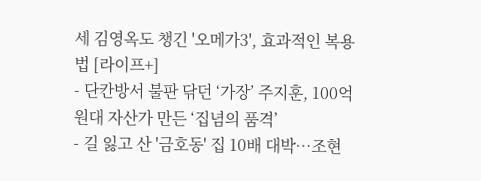세 김영옥도 챙긴 '오메가3', 효과적인 복용법 [라이프+]
- 단칸방서 불판 닦던 ‘가장’ 주지훈, 100억원대 자산가 만든 ‘집념의 품격’
- 길 잃고 산 '금호동' 집 10배 대박…조현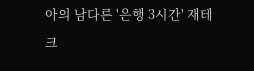아의 남다른 '은행 3시간' 재테크